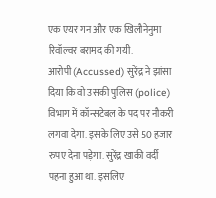एक एयर गन और एक खिलौनेनुमा रिवॉल्वर बरामद की गयी.
आरोपी (Accussed) सुरेंद्र ने झांसा दिया कि वो उसकी पुलिस (police) विभाग में कॉन्सटेबल के पद पर नौकरी लगवा देगा. इसके लिए उसे 50 हजार रुपए देना पड़ेगा. सुरेंद्र खाकी वर्दी पहना हुआ था. इसलिए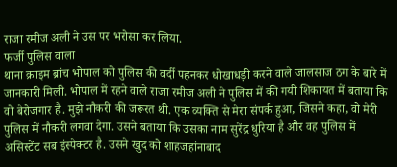राजा रमीज अली ने उस पर भरोसा कर लिया.
फर्जी पुलिस वाला
थाना क्राइम ब्रांच भोपाल को पुलिस की वर्दी पहनकर धोखाधड़ी करने वाले जालसाज ठग के बारे में जानकारी मिली. भोपाल में रहने वाले राजा रमीज अली ने पुलिस में की गयी शिकायत में बताया कि वो बेरोजगार है. मुझे नौकरी की जरूरत थी. एक व्यक्ति से मेरा संपर्क हुआ, जिसने कहा, वो मेरी पुलिस में नौकरी लगवा देगा. उसने बताया कि उसका नाम सुरेंद्र धुरिया है और वह पुलिस में असिस्टेंट सब इंस्पेक्टर है. उसने खुद को शाहजहांनाबाद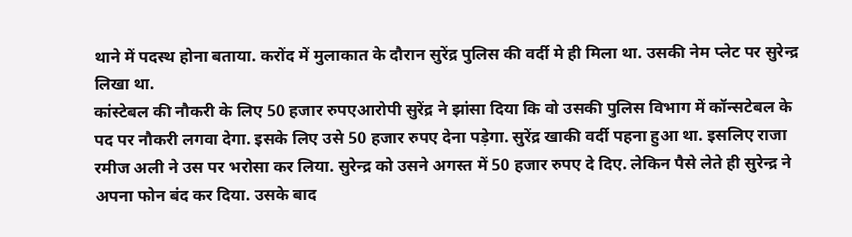थाने में पदस्थ होना बताया. करोंद में मुलाकात के दौरान सुरेंद्र पुलिस की वर्दी मे ही मिला था. उसकी नेम प्लेट पर सुरेन्द्र लिखा था.
कांस्टेबल की नौकरी के लिए 50 हजार रुपएआरोपी सुरेंद्र ने झांसा दिया कि वो उसकी पुलिस विभाग में कॉन्सटेबल के पद पर नौकरी लगवा देगा. इसके लिए उसे 50 हजार रुपए देना पड़ेगा. सुरेंद्र खाकी वर्दी पहना हुआ था. इसलिए राजा रमीज अली ने उस पर भरोसा कर लिया. सुरेन्द्र को उसने अगस्त में 50 हजार रुपए दे दिए. लेकिन पैसे लेते ही सुरेन्द्र ने अपना फोन बंद कर दिया. उसके बाद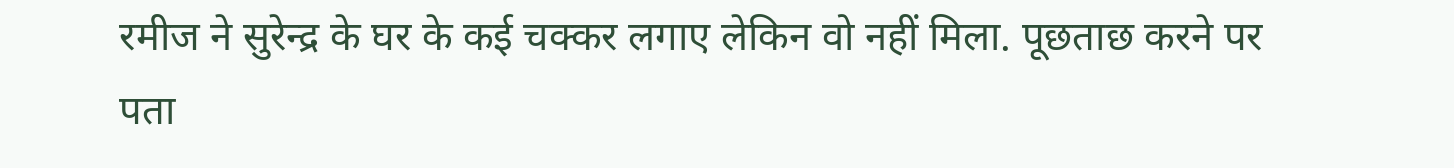रमीज ने सुरेन्द्र के घर के कई चक्कर लगाए लेकिन वो नहीं मिला. पूछताछ करने पर पता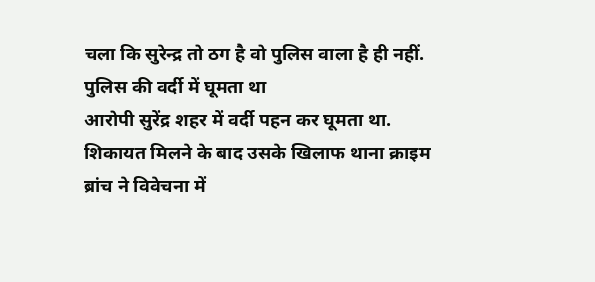चला कि सुरेन्द्र तो ठग है वो पुलिस वाला है ही नहीं.
पुलिस की वर्दी में घूमता था
आरोपी सुरेंद्र शहर में वर्दी पहन कर घूमता था. शिकायत मिलने के बाद उसके खिलाफ थाना क्राइम ब्रांच ने विवेचना में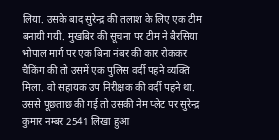लिया. उसके बाद सुरेन्द्र की तलाश के लिए एक टीम बनायी गयी. मुखबिर की सूचना पर टीम ने बैरसिया भोपाल मार्ग पर एक बिना नंबर की कार रोककर चैकिंग की तो उसमें एक पुलिस वर्दी पहने व्यक्ति मिला. वो सहायक उप निरीक्षक की वर्दी पहने था. उससे पूछताछ की गई तो उसकी नेम प्लेट पर सुरेन्द्र कुमार नम्बर 2541 लिखा हुआ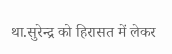था.सुरेन्द्र को हिरासत में लेकर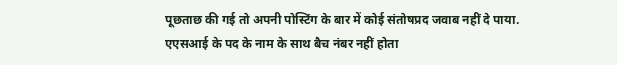पूछताछ की गई तो अपनी पोस्टिंग के बार में कोई संतोषप्रद जवाब नहीं दे पाया.
एएसआई के पद के नाम के साथ बैच नंबर नहीं होता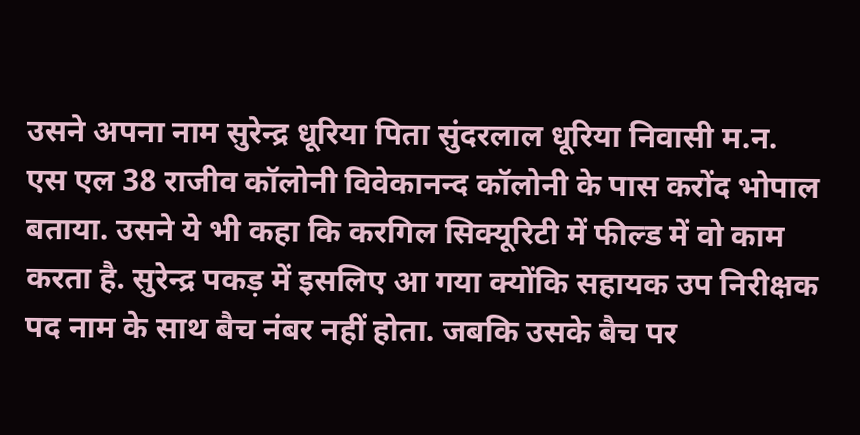उसने अपना नाम सुरेन्द्र धूरिया पिता सुंदरलाल धूरिया निवासी म.न. एस एल 38 राजीव कॉलोनी विवेकानन्द कॉलोनी के पास करोंद भोपाल बताया. उसने ये भी कहा कि करगिल सिक्यूरिटी में फील्ड में वो काम करता है. सुरेन्द्र पकड़ में इसलिए आ गया क्योंकि सहायक उप निरीक्षक पद नाम के साथ बैच नंबर नहीं होता. जबकि उसके बैच पर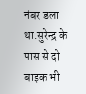नंबर डला था.सुरेन्द्र के पास से दो बाइक भी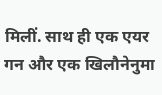मिलीं. साथ ही एक एयर गन और एक खिलौनेनुमा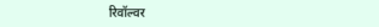रिवॉल्वर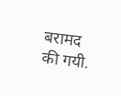बरामद की गयी.